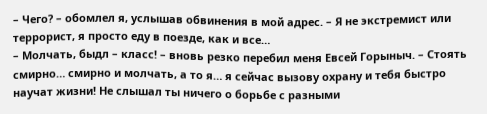– Чего? – обомлел я, услышав обвинения в мой адрес. – Я не экстремист или террорист, я просто еду в поезде, как и все…
– Молчать, быдл – класс! – вновь резко перебил меня Евсей Горыныч. – Стоять смирно… смирно и молчать, а то я… я сейчас вызову охрану и тебя быстро научат жизни! Не слышал ты ничего о борьбе с разными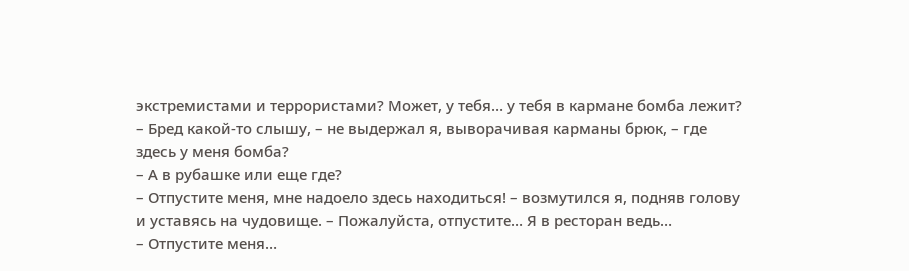экстремистами и террористами? Может, у тебя… у тебя в кармане бомба лежит?
– Бред какой-то слышу, – не выдержал я, выворачивая карманы брюк, – где здесь у меня бомба?
– А в рубашке или еще где?
– Отпустите меня, мне надоело здесь находиться! – возмутился я, подняв голову и уставясь на чудовище. – Пожалуйста, отпустите… Я в ресторан ведь…
– Отпустите меня…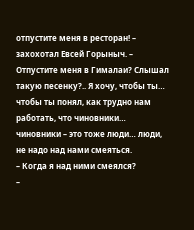отпустите меня в ресторан! – захохотал Евсей Горыныч. – Отпустите меня в Гималаи? Слышал такую песенку?.. Я хочу, чтобы ты… чтобы ты понял, как трудно нам работать, что чиновники… чиновники – это тоже люди… люди, не надо над нами смеяться.
– Когда я над ними смеялся?
–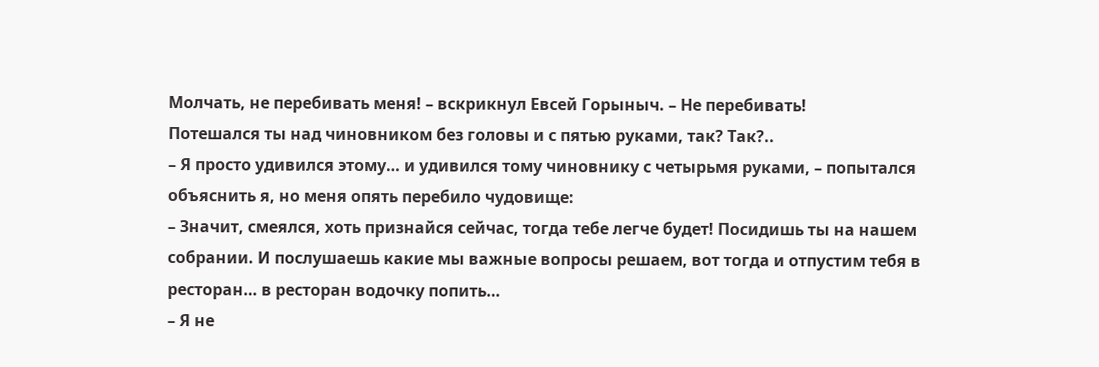Молчать, не перебивать меня! – вскрикнул Евсей Горыныч. – Не перебивать!
Потешался ты над чиновником без головы и с пятью руками, так? Так?..
– Я просто удивился этому… и удивился тому чиновнику с четырьмя руками, – попытался объяснить я, но меня опять перебило чудовище:
– Значит, смеялся, хоть признайся сейчас, тогда тебе легче будет! Посидишь ты на нашем собрании. И послушаешь какие мы важные вопросы решаем, вот тогда и отпустим тебя в ресторан… в ресторан водочку попить…
– Я не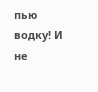пью водку! И не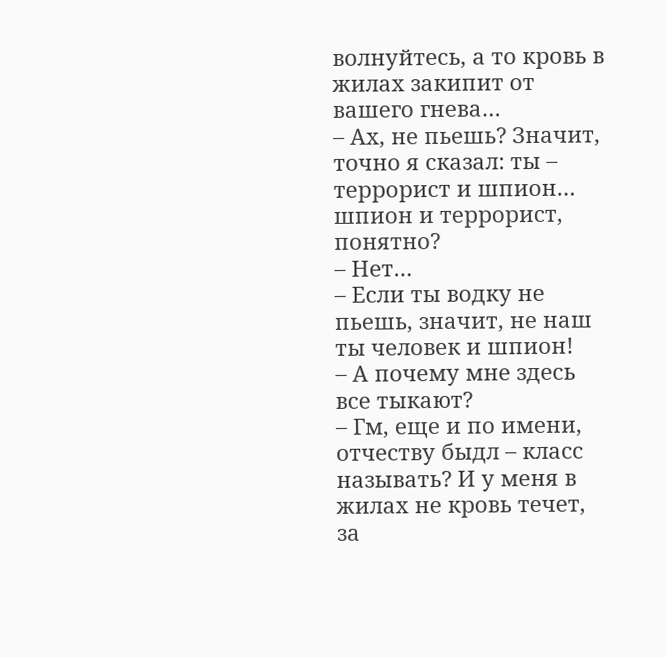волнуйтесь, а то кровь в жилах закипит от вашего гнева…
– Ах, не пьешь? Значит, точно я сказал: ты – террорист и шпион… шпион и террорист, понятно?
– Нет…
– Если ты водку не пьешь, значит, не наш ты человек и шпион!
– А почему мне здесь все тыкают?
– Гм, еще и по имени, отчеству быдл – класс называть? И у меня в жилах не кровь течет, за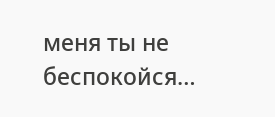меня ты не беспокойся…